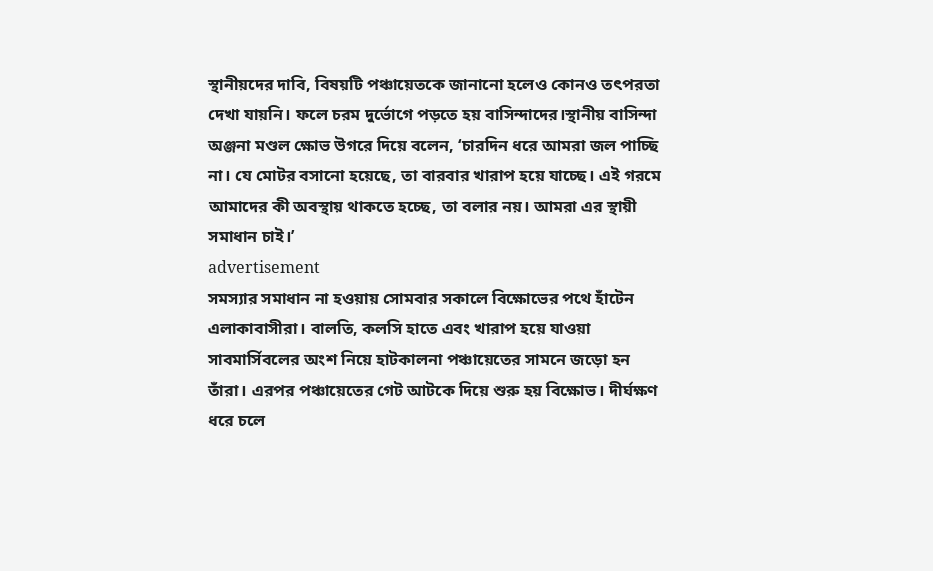স্থানীয়দের দাবি, বিষয়টি পঞ্চায়েতকে জানানো হলেও কোনও তৎপরতা দেখা যায়নি। ফলে চরম দুর্ভোগে পড়তে হয় বাসিন্দাদের।স্থানীয় বাসিন্দা অঞ্জনা মণ্ডল ক্ষোভ উগরে দিয়ে বলেন, ‘চারদিন ধরে আমরা জল পাচ্ছি না। যে মোটর বসানো হয়েছে, তা বারবার খারাপ হয়ে যাচ্ছে। এই গরমে আমাদের কী অবস্থায় থাকতে হচ্ছে, তা বলার নয়। আমরা এর স্থায়ী সমাধান চাই।’
advertisement
সমস্যার সমাধান না হওয়ায় সোমবার সকালে বিক্ষোভের পথে হাঁটেন এলাকাবাসীরা। বালতি, কলসি হাতে এবং খারাপ হয়ে যাওয়া সাবমার্সিবলের অংশ নিয়ে হাটকালনা পঞ্চায়েতের সামনে জড়ো হন তাঁরা। এরপর পঞ্চায়েতের গেট আটকে দিয়ে শুরু হয় বিক্ষোভ। দীর্ঘক্ষণ ধরে চলে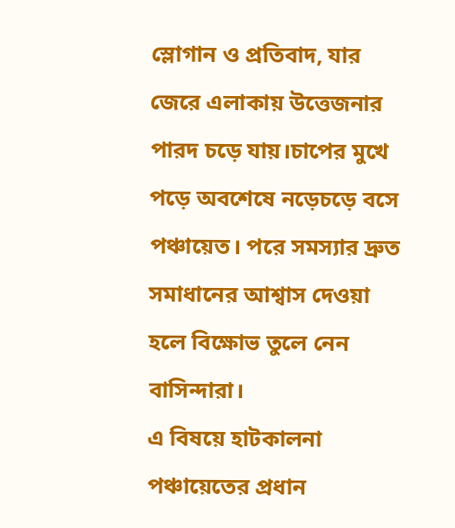স্লোগান ও প্রতিবাদ, যার জেরে এলাকায় উত্তেজনার পারদ চড়ে যায়।চাপের মুখে পড়ে অবশেষে নড়েচড়ে বসে পঞ্চায়েত। পরে সমস্যার দ্রুত সমাধানের আশ্বাস দেওয়া হলে বিক্ষোভ তুলে নেন বাসিন্দারা।
এ বিষয়ে হাটকালনা পঞ্চায়েতের প্রধান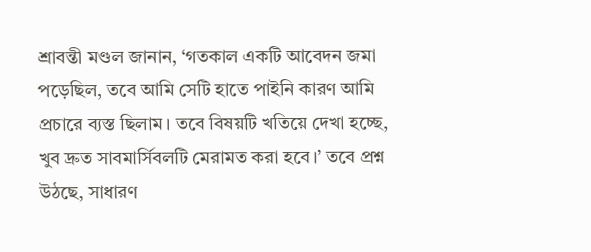শ্রাবন্তী মণ্ডল জানান, ‘গতকাল একটি আবেদন জমা পড়েছিল, তবে আমি সেটি হাতে পাইনি কারণ আমি প্রচারে ব্যস্ত ছিলাম। তবে বিষয়টি খতিয়ে দেখা হচ্ছে, খুব দ্রুত সাবমার্সিবলটি মেরামত করা হবে।’ তবে প্রশ্ন উঠছে, সাধারণ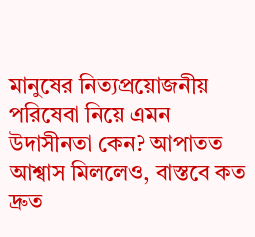মানুষের নিত্যপ্রয়োজনীয় পরিষেবা নিয়ে এমন উদাসীনতা কেন? আপাতত আশ্বাস মিললেও, বাস্তবে কত দ্রুত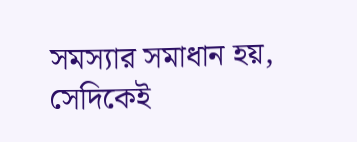সমস্যার সমাধান হয়, সেদিকেই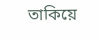তাকিয়ে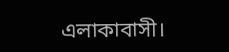এলাকাবাসী।